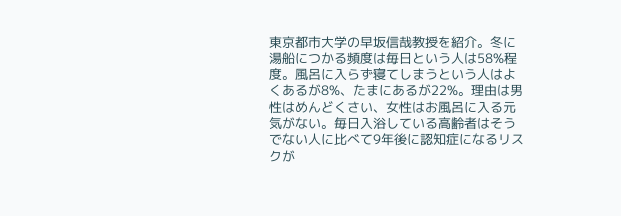東京都市大学の早坂信哉教授を紹介。冬に湯船につかる頻度は毎日という人は58%程度。風呂に入らず寝てしまうという人はよくあるが8%、たまにあるが22%。理由は男性はめんどくさい、女性はお風呂に入る元気がない。毎日入浴している高齢者はそうでない人に比べて9年後に認知症になるリスクが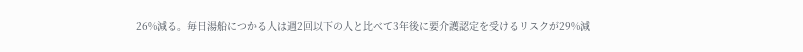26%減る。毎日湯船につかる人は週2回以下の人と比べて3年後に要介護認定を受けるリスクが29%減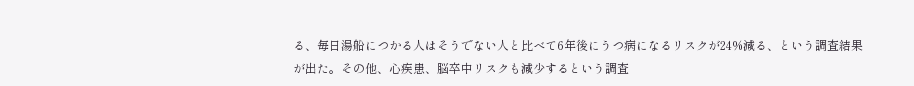る、毎日湯船につかる人はそうでない人と比べて6年後にうつ病になるリスクが24%減る、という調査結果が出た。その他、心疾患、脳卒中リスクも減少するという調査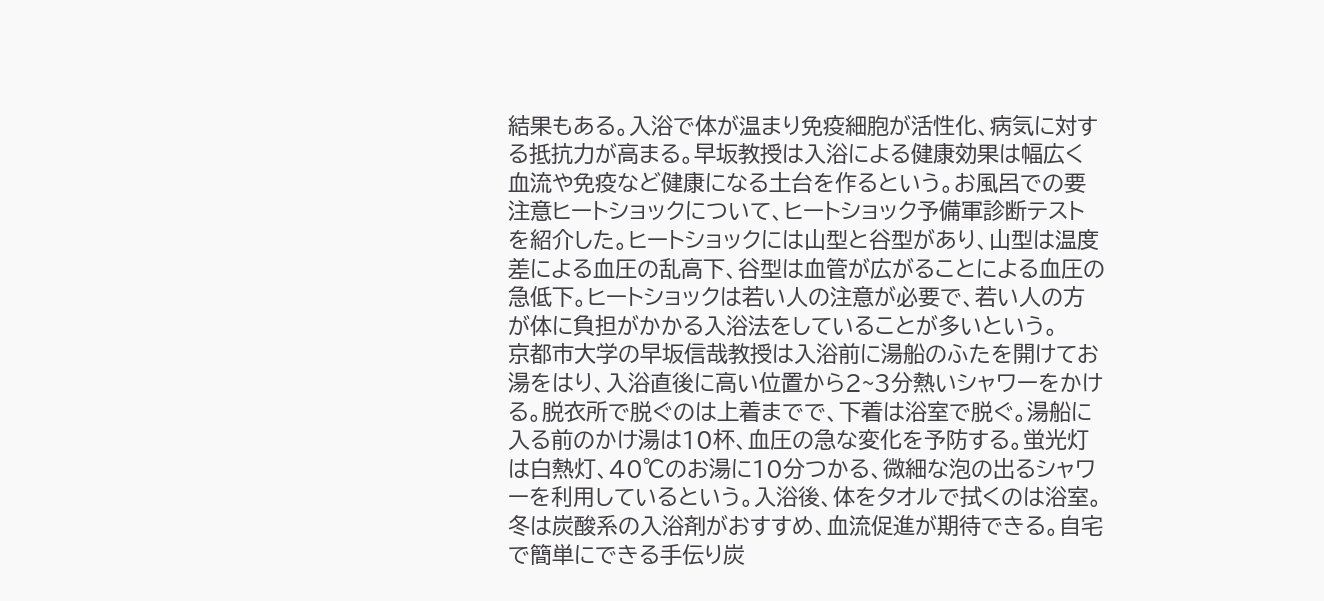結果もある。入浴で体が温まり免疫細胞が活性化、病気に対する抵抗力が高まる。早坂教授は入浴による健康効果は幅広く血流や免疫など健康になる土台を作るという。お風呂での要注意ヒートショックについて、ヒートショック予備軍診断テストを紹介した。ヒートショックには山型と谷型があり、山型は温度差による血圧の乱高下、谷型は血管が広がることによる血圧の急低下。ヒートショックは若い人の注意が必要で、若い人の方が体に負担がかかる入浴法をしていることが多いという。
京都市大学の早坂信哉教授は入浴前に湯船のふたを開けてお湯をはり、入浴直後に高い位置から2~3分熱いシャワーをかける。脱衣所で脱ぐのは上着までで、下着は浴室で脱ぐ。湯船に入る前のかけ湯は10杯、血圧の急な変化を予防する。蛍光灯は白熱灯、40℃のお湯に10分つかる、微細な泡の出るシャワーを利用しているという。入浴後、体をタオルで拭くのは浴室。冬は炭酸系の入浴剤がおすすめ、血流促進が期待できる。自宅で簡単にできる手伝り炭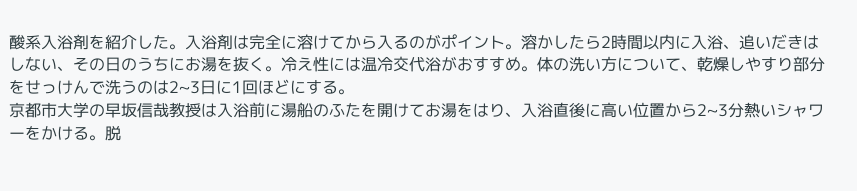酸系入浴剤を紹介した。入浴剤は完全に溶けてから入るのがポイント。溶かしたら2時間以内に入浴、追いだきはしない、その日のうちにお湯を抜く。冷え性には温冷交代浴がおすすめ。体の洗い方について、乾燥しやすり部分をせっけんで洗うのは2~3日に1回ほどにする。
京都市大学の早坂信哉教授は入浴前に湯船のふたを開けてお湯をはり、入浴直後に高い位置から2~3分熱いシャワーをかける。脱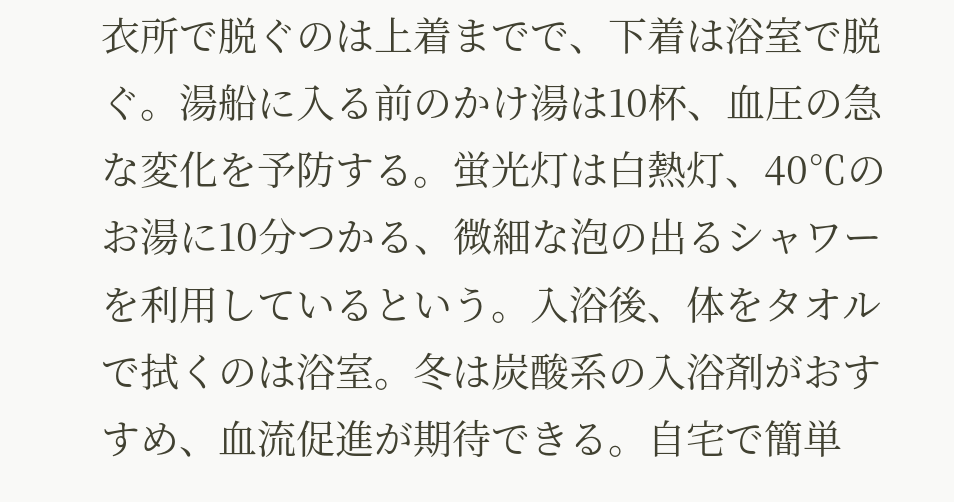衣所で脱ぐのは上着までで、下着は浴室で脱ぐ。湯船に入る前のかけ湯は10杯、血圧の急な変化を予防する。蛍光灯は白熱灯、40℃のお湯に10分つかる、微細な泡の出るシャワーを利用しているという。入浴後、体をタオルで拭くのは浴室。冬は炭酸系の入浴剤がおすすめ、血流促進が期待できる。自宅で簡単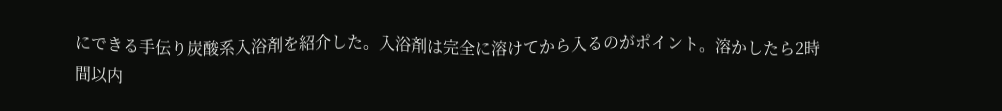にできる手伝り炭酸系入浴剤を紹介した。入浴剤は完全に溶けてから入るのがポイント。溶かしたら2時間以内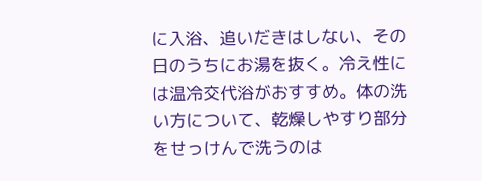に入浴、追いだきはしない、その日のうちにお湯を抜く。冷え性には温冷交代浴がおすすめ。体の洗い方について、乾燥しやすり部分をせっけんで洗うのは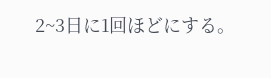2~3日に1回ほどにする。